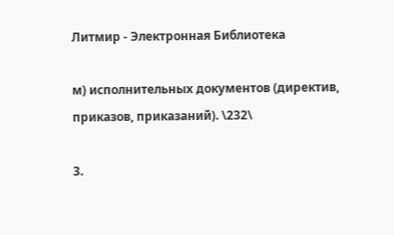Литмир - Электронная Библиотека

м) исполнительных документов (директив, приказов, приказаний). \232\

3.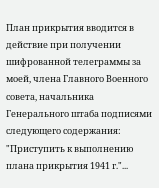План прикрытия вводится в действие при получении шифрованной телеграммы за моей, члена Главного Военного совета, начальника Генерального штаба подписями следующего содержания: "Приступить к выполнению плана прикрытия 1941 г."...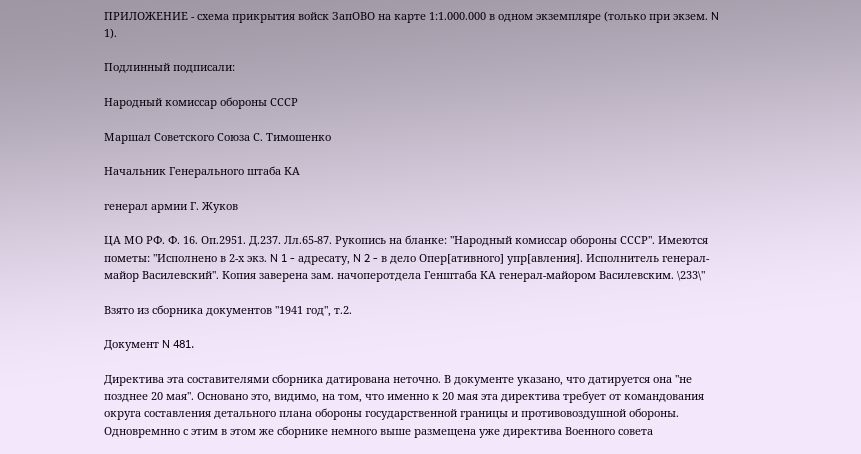ПРИЛОЖЕНИЕ - схема прикрытия войск ЗапОВО на карте 1:1.000.000 в одном экземпляре (только при экзем. N 1).

Подлинный подписали:

Народный комиссар обороны СССР

Маршал Советского Союза С. Тимошенко

Начальник Генерального штаба КА

генерал армии Г. Жуков

ЦА МО РФ. Ф. 16. Оп.2951. Д.237. Лл.65-87. Рукопись на бланке: "Народный комиссар обороны СССР". Имеются пометы: "Исполнено в 2-х экз. N 1 - адресату, N 2 - в дело Опер[ативного] упр[авления]. Исполнитель генерал-майор Василевский". Копия заверена зам. начоперотдела Генштаба КА генерал-майором Василевским. \233\"

Взято из сборника документов "1941 год", т.2.

Документ N 481.

Директива эта составителями сборника датирована неточно. В документе указано, что датируется она "не позднее 20 мая". Основано это, видимо, на том, что именно к 20 мая эта директива требует от командования округа составления детального плана обороны государственной границы и противовоздушной обороны. Одновремнно с этим в этом же сборнике немного выше размещена уже директива Военного совета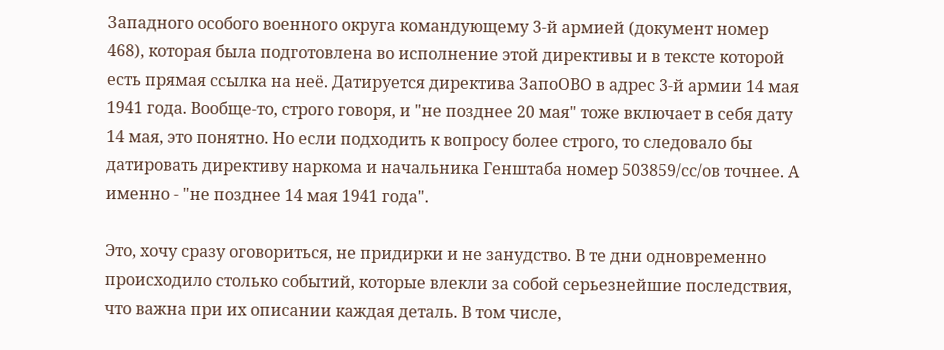Западного особого военного округа командующему 3-й армией (документ номер 468), которая была подготовлена во исполнение этой директивы и в тексте которой есть прямая ссылка на неё. Датируется директива ЗапоОВО в адрес 3-й армии 14 мая 1941 года. Вообще-то, строго говоря, и "не позднее 20 мая" тоже включает в себя дату 14 мая, это понятно. Но если подходить к вопросу более строго, то следовало бы датировать директиву наркома и начальника Генштаба номер 503859/сс/ов точнее. А именно - "не позднее 14 мая 1941 года".

Это, хочу сразу оговориться, не придирки и не занудство. В те дни одновременно происходило столько событий, которые влекли за собой серьезнейшие последствия, что важна при их описании каждая деталь. В том числе,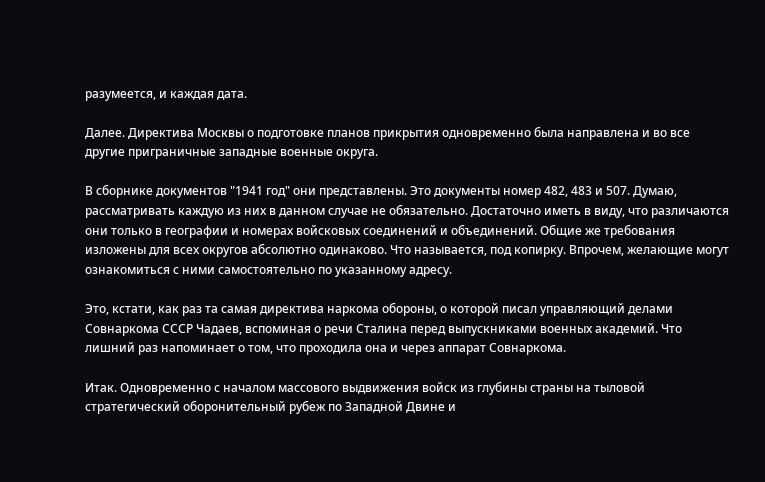разумеется, и каждая дата.

Далее. Директива Москвы о подготовке планов прикрытия одновременно была направлена и во все другие приграничные западные военные округа.

В сборнике документов "1941 год" они представлены. Это документы номер 482, 483 и 507. Думаю, рассматривать каждую из них в данном случае не обязательно. Достаточно иметь в виду, что различаются они только в географии и номерах войсковых соединений и объединений. Общие же требования изложены для всех округов абсолютно одинаково. Что называется, под копирку. Впрочем, желающие могут ознакомиться с ними самостоятельно по указанному адресу.

Это, кстати, как раз та самая директива наркома обороны, о которой писал управляющий делами Совнаркома СССР Чадаев, вспоминая о речи Сталина перед выпускниками военных академий. Что лишний раз напоминает о том, что проходила она и через аппарат Совнаркома.

Итак. Одновременно с началом массового выдвижения войск из глубины страны на тыловой стратегический оборонительный рубеж по Западной Двине и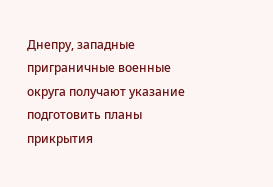Днепру, западные приграничные военные округа получают указание подготовить планы прикрытия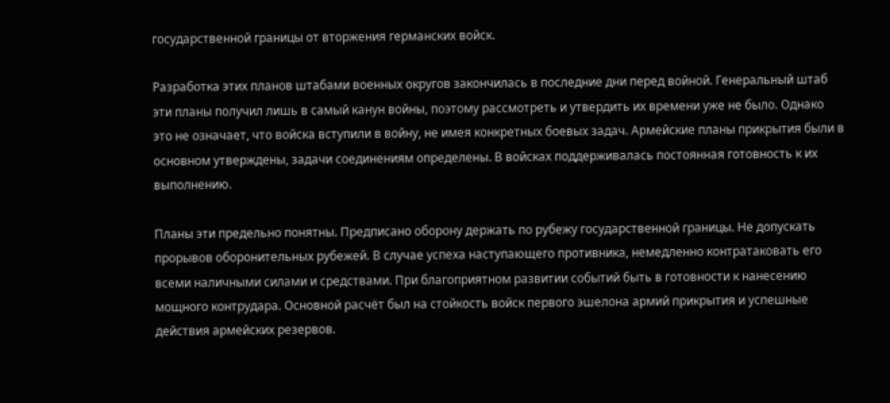государственной границы от вторжения германских войск.

Разработка этих планов штабами военных округов закончилась в последние дни перед войной. Генеральный штаб эти планы получил лишь в самый канун войны, поэтому рассмотреть и утвердить их времени уже не было. Однако это не означает, что войска вступили в войну, не имея конкретных боевых задач. Армейские планы прикрытия были в основном утверждены, задачи соединениям определены. В войсках поддерживалась постоянная готовность к их выполнению.

Планы эти предельно понятны. Предписано оборону держать по рубежу государственной границы. Не допускать прорывов оборонительных рубежей. В случае успеха наступающего противника, немедленно контратаковать его всеми наличными силами и средствами. При благоприятном развитии событий быть в готовности к нанесению мощного контрудара. Основной расчёт был на стойкость войск первого эшелона армий прикрытия и успешные действия армейских резервов.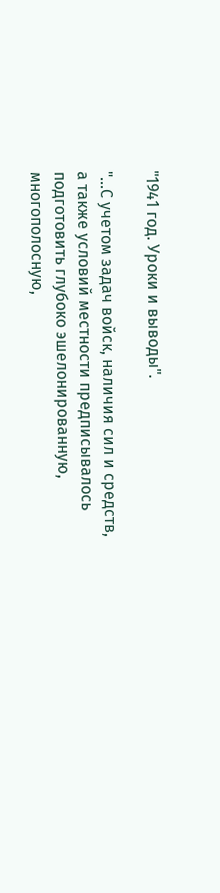"1941 год. Уроки и выводы".

"...С учетом задач войск, наличия сил и средств, а также условий местности предписывалось подготовить глубоко эшелонированную, многополосную,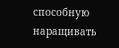способную наращивать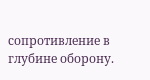сопротивление в глубине оборону.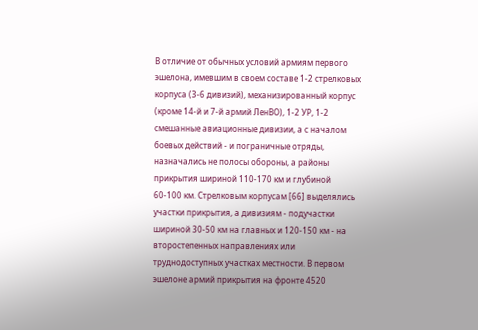В отличие от обычных условий армиям первого эшелона, имевшим в своем составе 1-2 стрелковых корпуса (3-6 дивизий), механизированный корпус (кроме 14-й и 7-й армий ЛенВО), 1-2 УР, 1-2 смешанные авиационные дивизии, а с началом боевых действий - и пограничные отряды, назначались не полосы обороны, а районы прикрытия шириной 110-170 км и глубиной 60-100 км. Стрелковым корпусам [66] выделялись участки прикрытия, а дивизиям - подучастки шириной 30-50 км на главных и 120-150 км - на второстепенных направлениях или труднодоступных участках местности. В первом эшелоне армий прикрытия на фронте 4520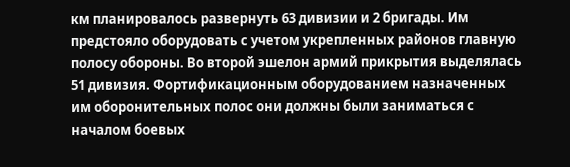км планировалось развернуть 63 дивизии и 2 бригады. Им предстояло оборудовать с учетом укрепленных районов главную полосу обороны. Во второй эшелон армий прикрытия выделялась 51 дивизия. Фортификационным оборудованием назначенных им оборонительных полос они должны были заниматься с началом боевых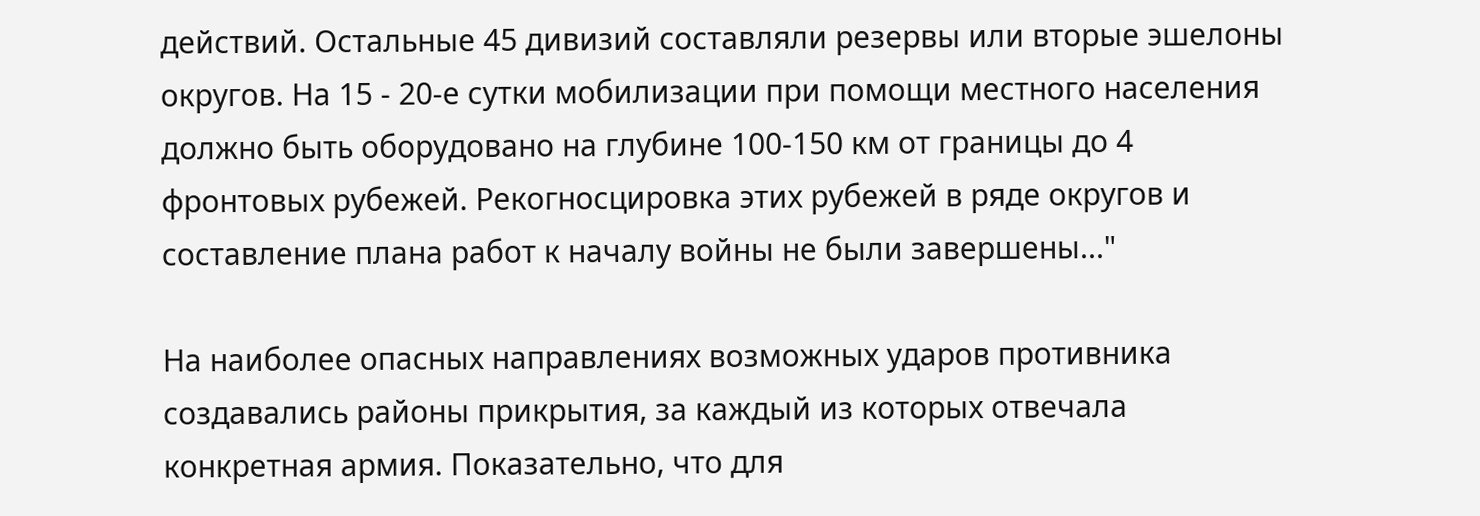действий. Остальные 45 дивизий составляли резервы или вторые эшелоны округов. На 15 - 20-е сутки мобилизации при помощи местного населения должно быть оборудовано на глубине 100-150 км от границы до 4 фронтовых рубежей. Рекогносцировка этих рубежей в ряде округов и составление плана работ к началу войны не были завершены..."

На наиболее опасных направлениях возможных ударов противника создавались районы прикрытия, за каждый из которых отвечала конкретная армия. Показательно, что для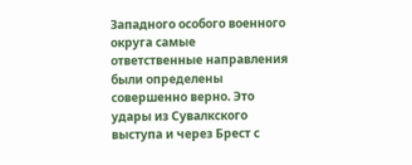Западного особого военного округа самые ответственные направления были определены совершенно верно. Это удары из Сувалкского выступа и через Брест с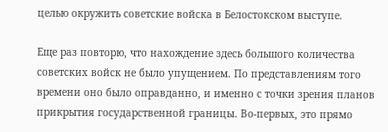целью окружить советские войска в Белостокском выступе.

Еще раз повторю, что нахождение здесь большого количества советских войск не было упущением. По представлениям того времени оно было оправданно, и именно с точки зрения планов прикрытия государственной границы. Во-первых, это прямо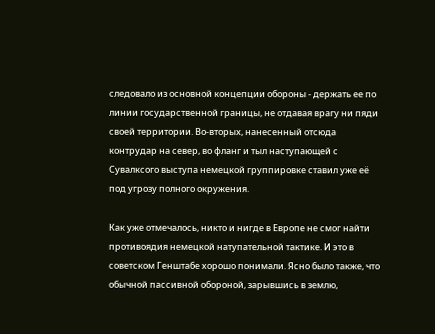следовало из основной концепции обороны - держать ее по линии государственной границы, не отдавая врагу ни пяди своей территории. Во-вторых, нанесенный отсюда контрудар на север, во фланг и тыл наступающей с Сувалксого выступа немецкой группировке ставил уже её под угрозу полного окружения.

Как уже отмечалось, никто и нигде в Европе не смог найти противоядия немецкой натупательной тактике. И это в советском Генштабе хорошо понимали. Ясно было также, что обычной пассивной обороной, зарывшись в землю,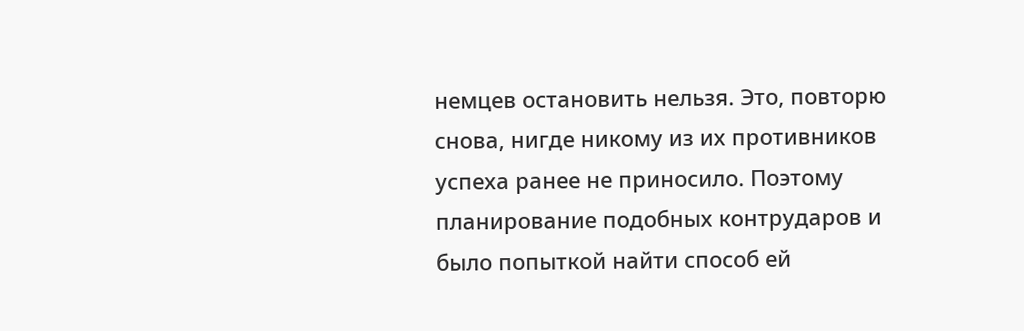немцев остановить нельзя. Это, повторю снова, нигде никому из их противников успеха ранее не приносило. Поэтому планирование подобных контрударов и было попыткой найти способ ей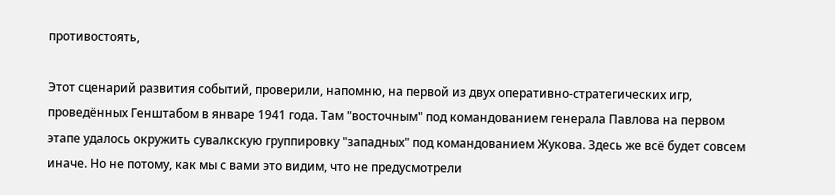противостоять,

Этот сценарий развития событий, проверили, напомню, на первой из двух оперативно-стратегических игр, проведённых Генштабом в январе 1941 года. Там "восточным" под командованием генерала Павлова на первом этапе удалось окружить сувалкскую группировку "западных" под командованием Жукова. Здесь же всё будет совсем иначе. Но не потому, как мы с вами это видим, что не предусмотрели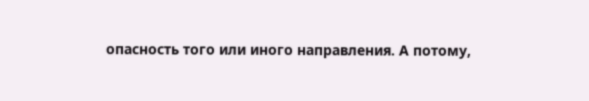опасность того или иного направления. А потому,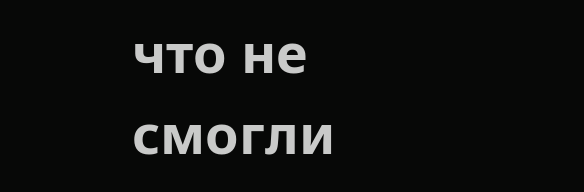что не смогли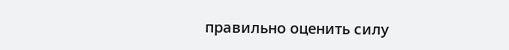правильно оценить силу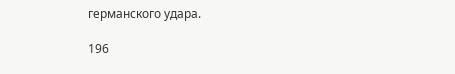германского удара.

196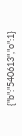{"b":"540613","o":1}